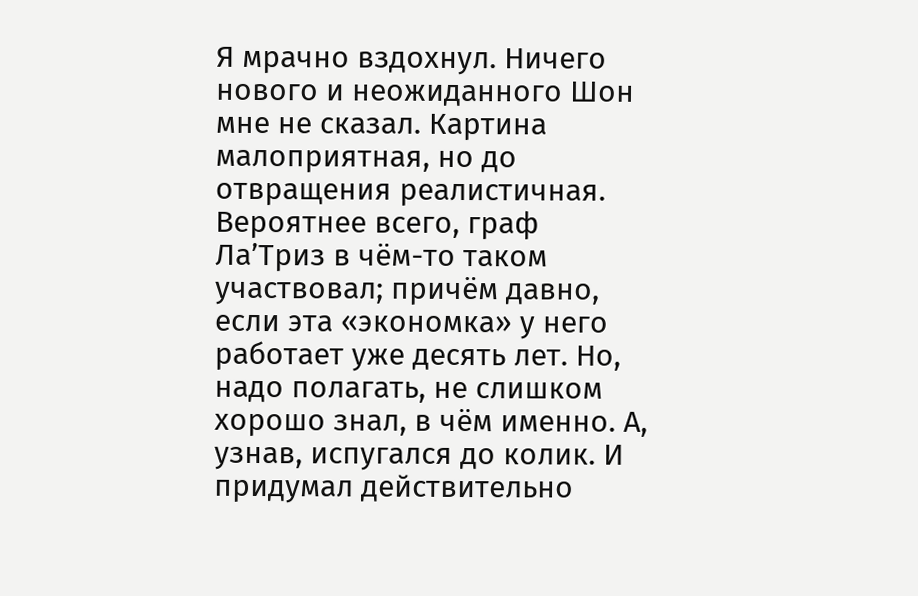Я мрачно вздохнул. Ничего нового и неожиданного Шон мне не сказал. Картина малоприятная, но до отвращения реалистичная. Вероятнее всего, граф Ла’Триз в чём-то таком участвовал; причём давно, если эта «экономка» у него работает уже десять лет. Но, надо полагать, не слишком хорошо знал, в чём именно. А, узнав, испугался до колик. И придумал действительно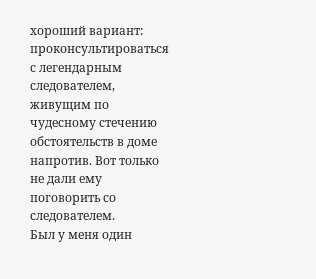хороший вариант: проконсультироваться с легендарным следователем, живущим по чудесному стечению обстоятельств в доме напротив. Вот только не дали ему поговорить со следователем.
Был у меня один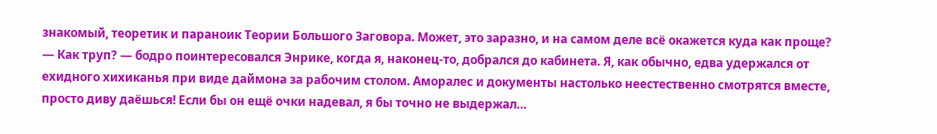знакомый, теоретик и параноик Теории Большого Заговора. Может, это заразно, и на самом деле всё окажется куда как проще?
— Как труп? — бодро поинтересовался Энрике, когда я, наконец-то, добрался до кабинета. Я, как обычно, едва удержался от ехидного хихиканья при виде даймона за рабочим столом. Аморалес и документы настолько неестественно смотрятся вместе, просто диву даёшься! Если бы он ещё очки надевал, я бы точно не выдержал…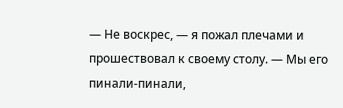— Не воскрес, — я пожал плечами и прошествовал к своему столу. — Мы его пинали-пинали,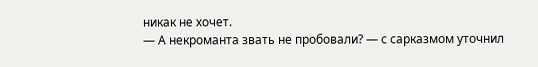никак не хочет.
— А некроманта звать не пробовали? — с сарказмом уточнил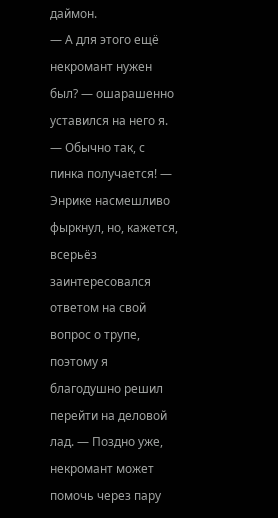даймон.
— А для этого ещё некромант нужен был? — ошарашенно уставился на него я. — Обычно так, с пинка получается! — Энрике насмешливо фыркнул, но, кажется, всерьёз заинтересовался ответом на свой вопрос о трупе, поэтому я благодушно решил перейти на деловой лад. — Поздно уже, некромант может помочь через пару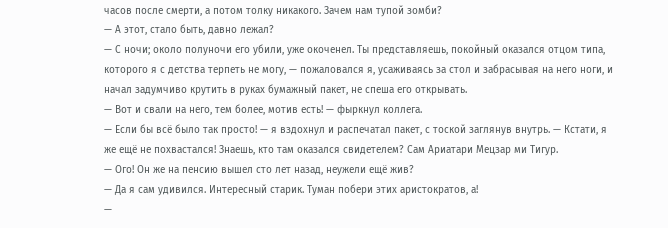часов после смерти, а потом толку никакого. Зачем нам тупой зомби?
— А этот, стало быть, давно лежал?
— С ночи; около полуночи его убили, уже окоченел. Ты представляешь, покойный оказался отцом типа, которого я с детства терпеть не могу, — пожаловался я, усаживаясь за стол и забрасывая на него ноги, и начал задумчиво крутить в руках бумажный пакет, не спеша его открывать.
— Вот и свали на него, тем более, мотив есть! — фыркнул коллега.
— Если бы всё было так просто! — я вздохнул и распечатал пакет, с тоской заглянув внутрь. — Кстати, я же ещё не похвастался! Знаешь, кто там оказался свидетелем? Сам Ариатари Мецзар ми Тигур.
— Ого! Он же на пенсию вышел сто лет назад, неужели ещё жив?
— Да я сам удивился. Интересный старик. Туман побери этих аристократов, а!
—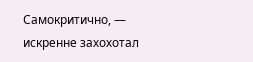Самокритично, — искренне захохотал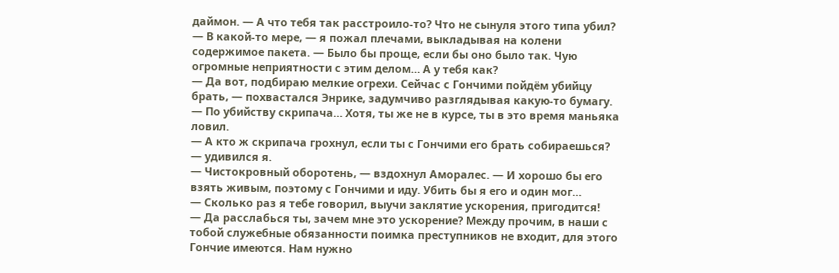даймон. — А что тебя так расстроило-то? Что не сынуля этого типа убил?
— В какой-то мере, — я пожал плечами, выкладывая на колени содержимое пакета. — Было бы проще, если бы оно было так. Чую огромные неприятности с этим делом… А у тебя как?
— Да вот, подбираю мелкие огрехи. Сейчас с Гончими пойдём убийцу брать, — похвастался Энрике, задумчиво разглядывая какую-то бумагу. — По убийству скрипача… Хотя, ты же не в курсе, ты в это время маньяка ловил.
— А кто ж скрипача грохнул, если ты с Гончими его брать собираешься? — удивился я.
— Чистокровный оборотень, — вздохнул Аморалес. — И хорошо бы его взять живым, поэтому с Гончими и иду. Убить бы я его и один мог…
— Сколько раз я тебе говорил, выучи заклятие ускорения, пригодится!
— Да расслабься ты, зачем мне это ускорение? Между прочим, в наши с тобой служебные обязанности поимка преступников не входит, для этого Гончие имеются. Нам нужно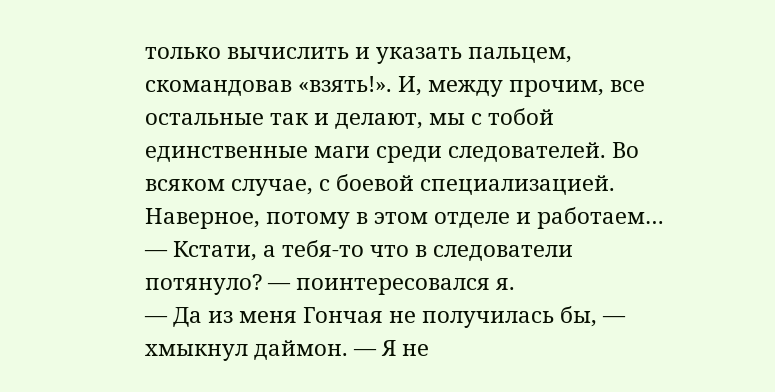только вычислить и указать пальцем, скомандовав «взять!». И, между прочим, все остальные так и делают, мы с тобой единственные маги среди следователей. Во всяком случае, с боевой специализацией. Наверное, потому в этом отделе и работаем…
— Кстати, а тебя-то что в следователи потянуло? — поинтересовался я.
— Да из меня Гончая не получилась бы, — хмыкнул даймон. — Я не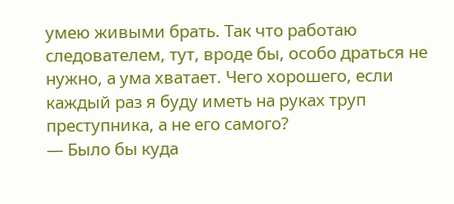умею живыми брать. Так что работаю следователем, тут, вроде бы, особо драться не нужно, а ума хватает. Чего хорошего, если каждый раз я буду иметь на руках труп преступника, а не его самого?
— Было бы куда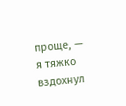проще, — я тяжко вздохнул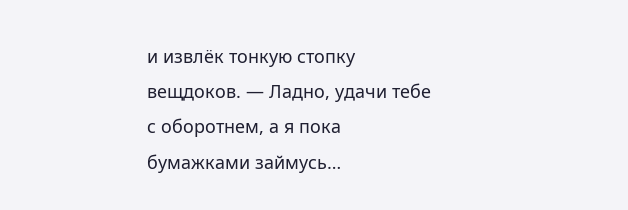и извлёк тонкую стопку вещдоков. — Ладно, удачи тебе с оборотнем, а я пока бумажками займусь…